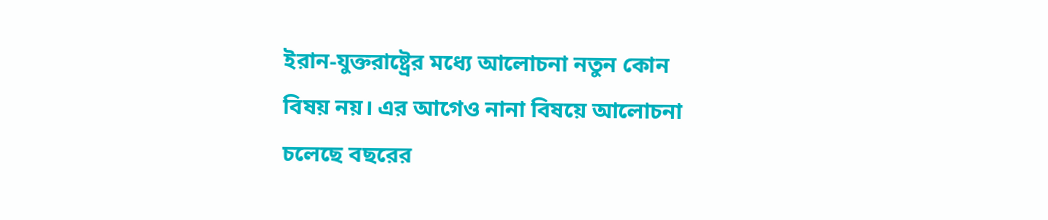ইরান-যুক্তরাষ্ট্রের মধ্যে আলোচনা নতুন কোন বিষয় নয়। এর আগেও নানা বিষয়ে আলোচনা চলেছে বছরের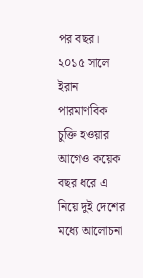পর বছর। ২০১৫ সালে ইরান পারমাণবিক চুক্তি হওয়ার আগেও কয়েক বছর ধরে এ নিয়ে দুই দেশের মধ্যে আলোচনা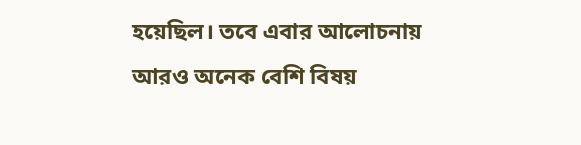হয়েছিল। তবে এবার আলোচনায় আরও অনেক বেশি বিষয়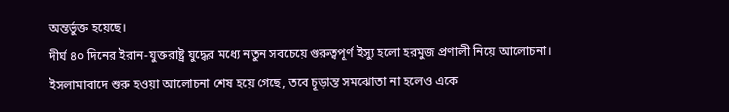অন্তর্ভুক্ত হয়েছে।
দীর্ঘ ৪০ দিনের ইরান-যুক্তরাষ্ট্র যুদ্ধের মধ্যে নতুন সবচেয়ে গুরুত্বপূর্ণ ইস্যু হলো হরমুজ প্রণালী নিয়ে আলোচনা।
ইসলামাবাদে শুরু হওয়া আলোচনা শেষ হয়ে গেছে, তবে চূড়ান্ত সমঝোতা না হলেও একে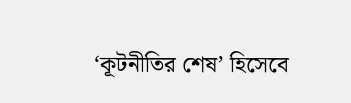‘কূটনীতির শেষ’ হিসেবে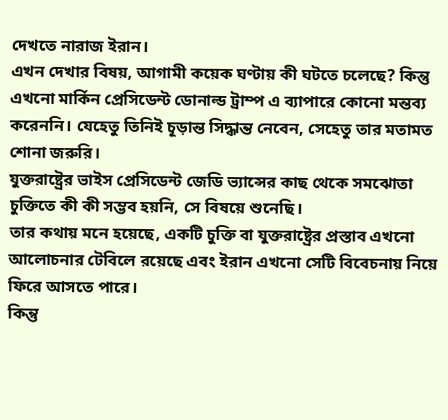দেখতে নারাজ ইরান।
এখন দেখার বিষয়, আগামী কয়েক ঘণ্টায় কী ঘটতে চলেছে? কিন্তু এখনো মার্কিন প্রেসিডেন্ট ডোনাল্ড ট্রাম্প এ ব্যাপারে কোনো মন্তব্য করেননি। যেহেতু তিনিই চূড়ান্ত সিদ্ধান্ত নেবেন, সেহেতু তার মতামত শোনা জরুরি।
যুক্তরাষ্ট্রের ভাইস প্রেসিডেন্ট জেডি ভ্যান্সের কাছ থেকে সমঝোতা চুক্তিতে কী কী সম্ভব হয়নি, সে বিষয়ে শুনেছি।
তার কথায় মনে হয়েছে, একটি চুক্তি বা যুক্তরাষ্ট্রের প্রস্তাব এখনো আলোচনার টেবিলে রয়েছে এবং ইরান এখনো সেটি বিবেচনায় নিয়ে ফিরে আসতে পারে।
কিন্তু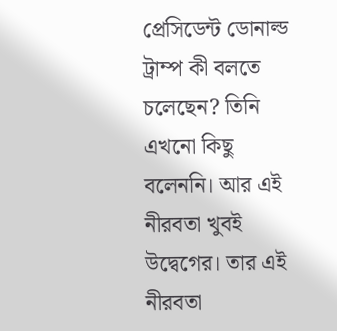প্রেসিডেন্ট ডোনাল্ড ট্রাম্প কী বলতে চলেছেন? তিনি এখনো কিছু বলেননি। আর এই নীরবতা খুবই উদ্বেগের। তার এই নীরবতা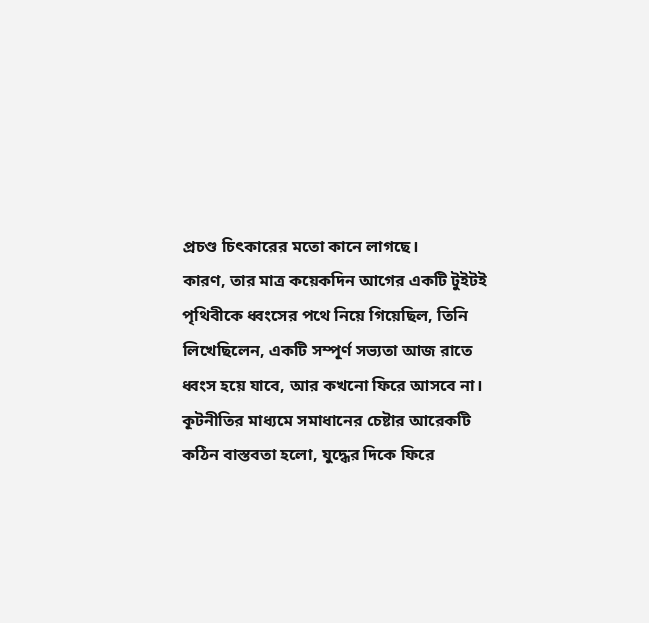প্রচণ্ড চিৎকারের মতো কানে লাগছে।
কারণ, তার মাত্র কয়েকদিন আগের একটি টুইটই পৃথিবীকে ধ্বংসের পথে নিয়ে গিয়েছিল, তিনি লিখেছিলেন, একটি সম্পূর্ণ সভ্যতা আজ রাতে ধ্বংস হয়ে যাবে, আর কখনো ফিরে আসবে না।
কূটনীতির মাধ্যমে সমাধানের চেষ্টার আরেকটি কঠিন বাস্তবতা হলো, যুদ্ধের দিকে ফিরে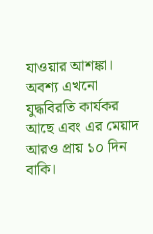যাওয়ার আশঙ্কা। অবশ্য এখনো যুদ্ধবিরতি কার্যকর আছে এবং এর মেয়াদ আরও প্রায় ১০ দিন বাকি।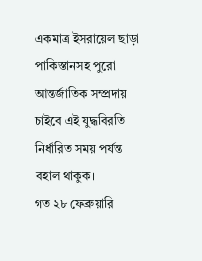একমাত্র ইসরায়েল ছাড়া পাকিস্তানসহ পুরো আন্তর্জাতিক সম্প্রদায় চাইবে এই যুদ্ধবিরতি নির্ধারিত সময় পর্যন্ত বহাল থাকুক।
গত ২৮ ফেব্রুয়ারি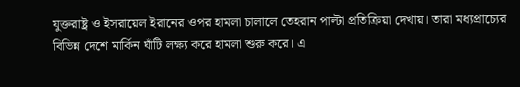যুক্তরাষ্ট্র ও ইসরায়েল ইরানের ওপর হামলা চালালে তেহরান পাল্টা প্রতিক্রিয়া দেখায়। তারা মধ্যপ্রাচ্যের বিভিন্ন দেশে মার্কিন ঘাঁটি লক্ষ্য করে হামলা শুরু করে। এ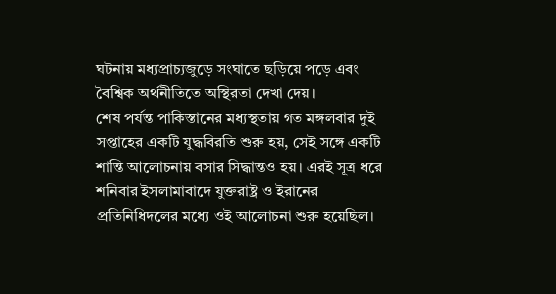ঘটনায় মধ্যপ্রাচ্যজুড়ে সংঘাতে ছড়িয়ে পড়ে এবং বৈশ্বিক অর্থনীতিতে অস্থিরতা দেখা দেয়।
শেষ পর্যন্ত পাকিস্তানের মধ্যস্থতায় গত মঙ্গলবার দুই সপ্তাহের একটি যুদ্ধবিরতি শুরু হয়, সেই সঙ্গে একটি শান্তি আলোচনায় বসার সিদ্ধান্তও হয়। এরই সূত্র ধরে শনিবার ইসলামাবাদে যুক্তরাষ্ট্র ও ইরানের প্রতিনিধিদলের মধ্যে ওই আলোচনা শুরু হয়েছিল।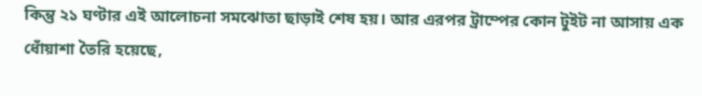কিন্তু ২১ ঘণ্টার এই আলোচনা সমঝোতা ছাড়াই শেষ হয়। আর এরপর ট্রাম্পের কোন টুইট না আসায় এক ধোঁয়াশা তৈরি হয়েছে,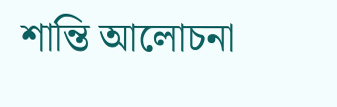শান্তি আলোচনা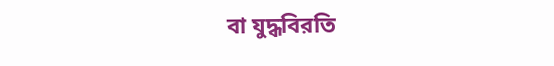বা যুদ্ধবিরতি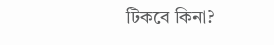টিকবে কিনা?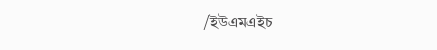/ইউএমএইচ